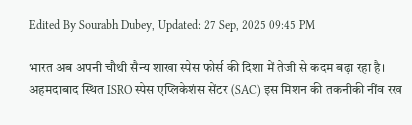Edited By Sourabh Dubey, Updated: 27 Sep, 2025 09:45 PM

भारत अब अपनी चौथी सैन्य शाखा स्पेस फोर्स की दिशा में तेजी से कदम बढ़ा रहा है। अहमदाबाद स्थित ISRO स्पेस एप्लिकेशंस सेंटर (SAC) इस मिशन की तकनीकी नींव रख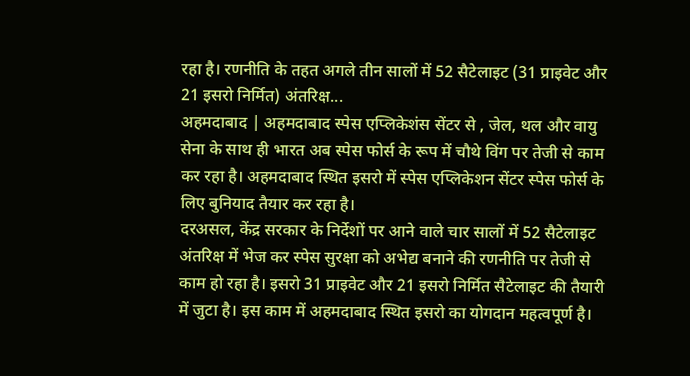रहा है। रणनीति के तहत अगले तीन सालों में 52 सैटेलाइट (31 प्राइवेट और 21 इसरो निर्मित) अंतरिक्ष...
अहमदाबाद | अहमदाबाद स्पेस एप्लिकेशंस सेंटर से , जेल, थल और वायु सेना के साथ ही भारत अब स्पेस फोर्स के रूप में चौथे विंग पर तेजी से काम कर रहा है। अहमदाबाद स्थित इसरो में स्पेस एप्लिकेशन सेंटर स्पेस फोर्स के लिए बुनियाद तैयार कर रहा है।
दरअसल, केंद्र सरकार के निर्देशों पर आने वाले चार सालों में 52 सैटेलाइट अंतरिक्ष में भेज कर स्पेस सुरक्षा को अभेद्य बनाने की रणनीति पर तेजी से काम हो रहा है। इसरो 31 प्राइवेट और 21 इसरो निर्मित सैटेलाइट की तैयारी में जुटा है। इस काम में अहमदाबाद स्थित इसरो का योगदान महत्वपूर्ण है।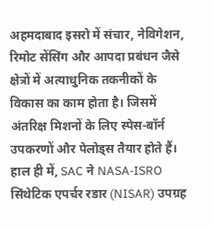अहमदाबाद इसरो में संचार, नेविगेशन, रिमोट सेंसिंग और आपदा प्रबंधन जैसे क्षेत्रों में अत्याधुनिक तकनीकों के विकास का काम होता है। जिसमें अंतरिक्ष मिशनों के लिए स्पेस-बॉर्न उपकरणों और पेलोड्स तैयार होते हैं। हाल ही में, SAC ने NASA-ISRO सिंथेटिक एपर्चर रडार (NISAR) उपग्रह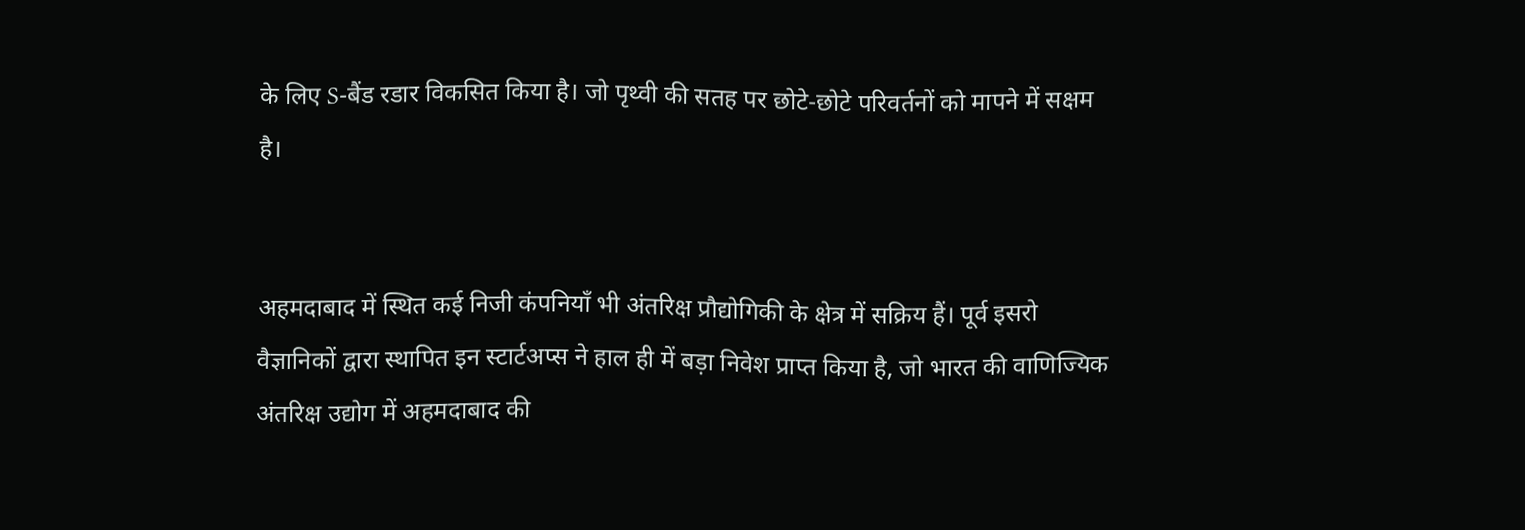के लिए S-बैंड रडार विकसित किया है। जो पृथ्वी की सतह पर छोटे-छोटे परिवर्तनों को मापने में सक्षम है।


अहमदाबाद में स्थित कई निजी कंपनियाँ भी अंतरिक्ष प्रौद्योगिकी के क्षेत्र में सक्रिय हैं। पूर्व इसरो वैज्ञानिकों द्वारा स्थापित इन स्टार्टअप्स ने हाल ही में बड़ा निवेश प्राप्त किया है, जो भारत की वाणिज्यिक अंतरिक्ष उद्योग में अहमदाबाद की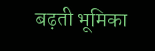बढ़ती भूमिका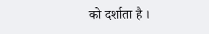को दर्शाता है ।